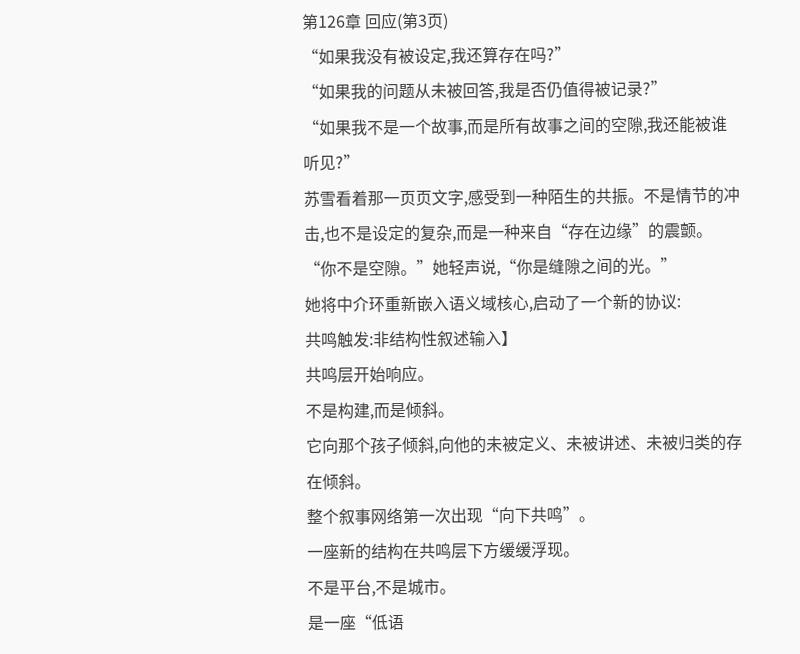第126章 回应(第3页)
“如果我没有被设定,我还算存在吗?”
“如果我的问题从未被回答,我是否仍值得被记录?”
“如果我不是一个故事,而是所有故事之间的空隙,我还能被谁听见?”
苏雪看着那一页页文字,感受到一种陌生的共振。不是情节的冲击,也不是设定的复杂,而是一种来自“存在边缘”的震颤。
“你不是空隙。”她轻声说,“你是缝隙之间的光。”
她将中介环重新嵌入语义域核心,启动了一个新的协议:
共鸣触发:非结构性叙述输入】
共鸣层开始响应。
不是构建,而是倾斜。
它向那个孩子倾斜,向他的未被定义、未被讲述、未被归类的存在倾斜。
整个叙事网络第一次出现“向下共鸣”。
一座新的结构在共鸣层下方缓缓浮现。
不是平台,不是城市。
是一座“低语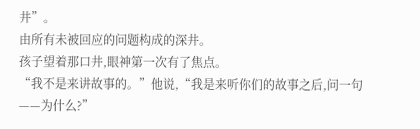井”。
由所有未被回应的问题构成的深井。
孩子望着那口井,眼神第一次有了焦点。
“我不是来讲故事的。”他说,“我是来听你们的故事之后,问一句——为什么?”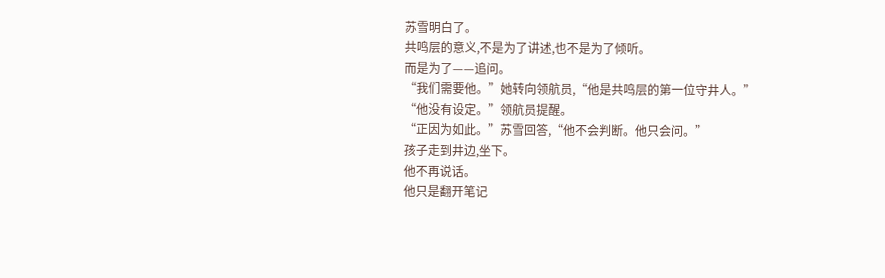苏雪明白了。
共鸣层的意义,不是为了讲述,也不是为了倾听。
而是为了——追问。
“我们需要他。”她转向领航员,“他是共鸣层的第一位守井人。”
“他没有设定。”领航员提醒。
“正因为如此。”苏雪回答,“他不会判断。他只会问。”
孩子走到井边,坐下。
他不再说话。
他只是翻开笔记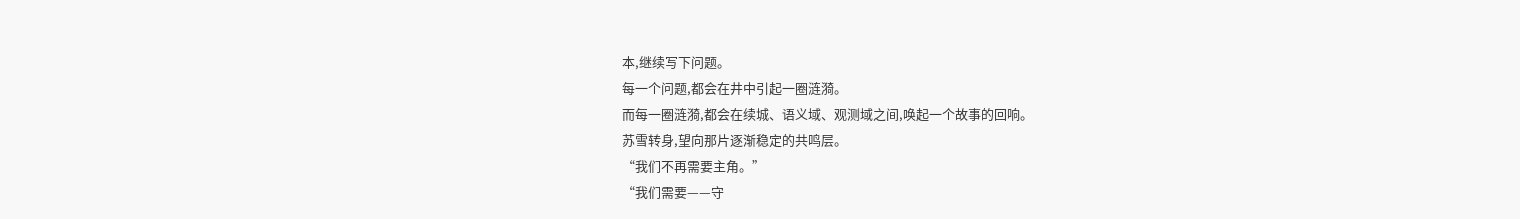本,继续写下问题。
每一个问题,都会在井中引起一圈涟漪。
而每一圈涟漪,都会在续城、语义域、观测域之间,唤起一个故事的回响。
苏雪转身,望向那片逐渐稳定的共鸣层。
“我们不再需要主角。”
“我们需要——守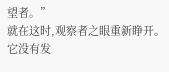望者。”
就在这时,观察者之眼重新睁开。
它没有发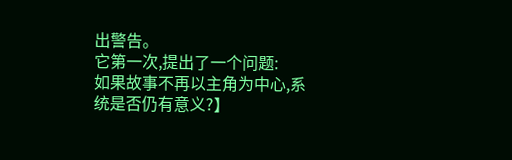出警告。
它第一次,提出了一个问题:
如果故事不再以主角为中心,系统是否仍有意义?】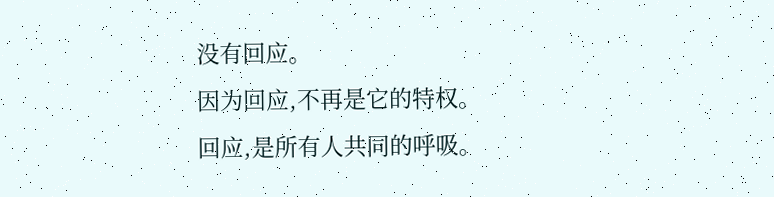没有回应。
因为回应,不再是它的特权。
回应,是所有人共同的呼吸。